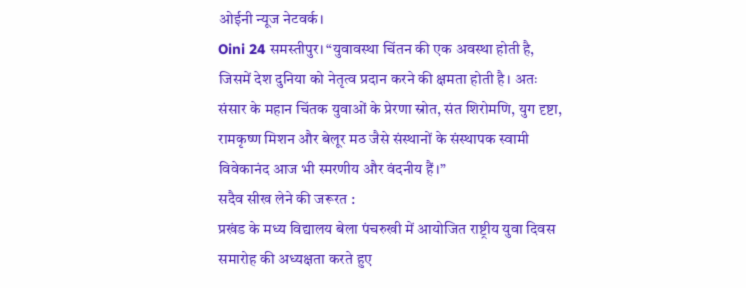ओईनी न्यूज नेटवर्क।
Oini 24 समस्तीपुर। “युवावस्था चिंतन की एक अवस्था होती है, जिसमें देश दुनिया को नेतृत्व प्रदान करने की क्षमता होती है। अतः संसार के महान चिंतक युवाओं के प्रेरणा स्रोत, संत शिरोमणि, युग दृष्टा, रामकृष्ण मिशन और बेलूर मठ जैसे संस्थानों के संस्थापक स्वामी विवेकानंद आज भी स्मरणीय और वंदनीय हैं।”
सदैव सीख लेने की जरूरत :
प्रखंड के मध्य विद्यालय बेला पंचरुखी में आयोजित राष्ट्रीय युवा दिवस समारोह की अध्यक्षता करते हुए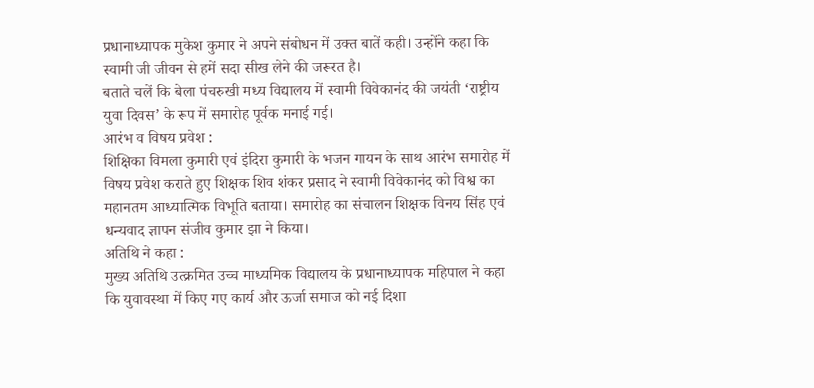प्रधानाध्यापक मुकेश कुमार ने अपने संबोधन में उक्त बातें कही। उन्होंने कहा कि स्वामी जी जीवन से हमें सदा सीख लेने की जरूरत है।
बताते चलें कि बेला पंचरुखी मध्य विद्यालय में स्वामी विवेकानंद की जयंती ‘राष्ट्रीय युवा दिवस’ के रूप में समारोह पूर्वक मनाई गई।
आरंभ व विषय प्रवेश :
शिक्षिका विमला कुमारी एवं इंदिरा कुमारी के भजन गायन के साथ आरंभ समारोह में विषय प्रवेश कराते हुए शिक्षक शिव शंकर प्रसाद ने स्वामी विवेकानंद को विश्व का महानतम आध्यात्मिक विभूति बताया। समारोह का संचालन शिक्षक विनय सिंह एवं धन्यवाद ज्ञापन संजीव कुमार झा ने किया।
अतिथि ने कहा :
मुख्य अतिथि उत्क्रमित उच्च माध्यमिक विद्यालय के प्रधानाध्यापक महिपाल ने कहा कि युवावस्था में किए गए कार्य और ऊर्जा समाज को नई दिशा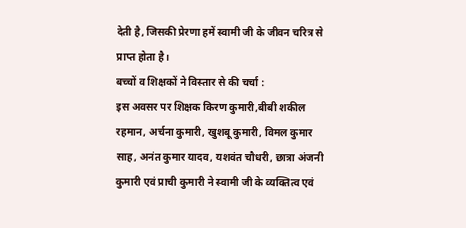देती है, जिसकी प्रेरणा हमें स्वामी जी के जीवन चरित्र से प्राप्त होता है।
बच्चों व शिक्षकों ने विस्तार से की चर्चा :
इस अवसर पर शिक्षक किरण कुमारी,बीबी शकील रहमान, अर्चना कुमारी, खुशबू कुमारी, विमल कुमार साह, अनंत कुमार यादव, यशवंत चौधरी, छात्रा अंजनी कुमारी एवं प्राची कुमारी ने स्वामी जी के व्यक्तित्व एवं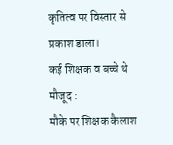कृतित्व पर विस्तार से प्रकाश डाला।
कई शिक्षक व बच्चे थे मौजूद :
मौके पर शिक्षक कैलाश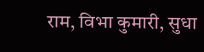राम, विभा कुमारी, सुधा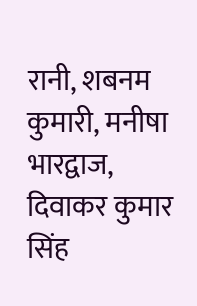रानी, शबनम कुमारी, मनीषा भारद्वाज, दिवाकर कुमार सिंह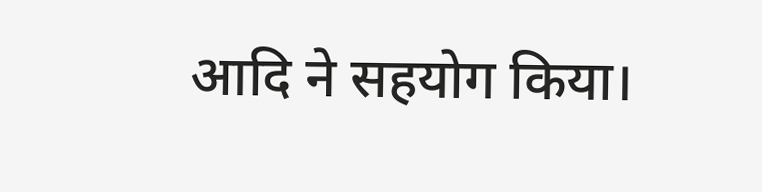आदि ने सहयोग किया।